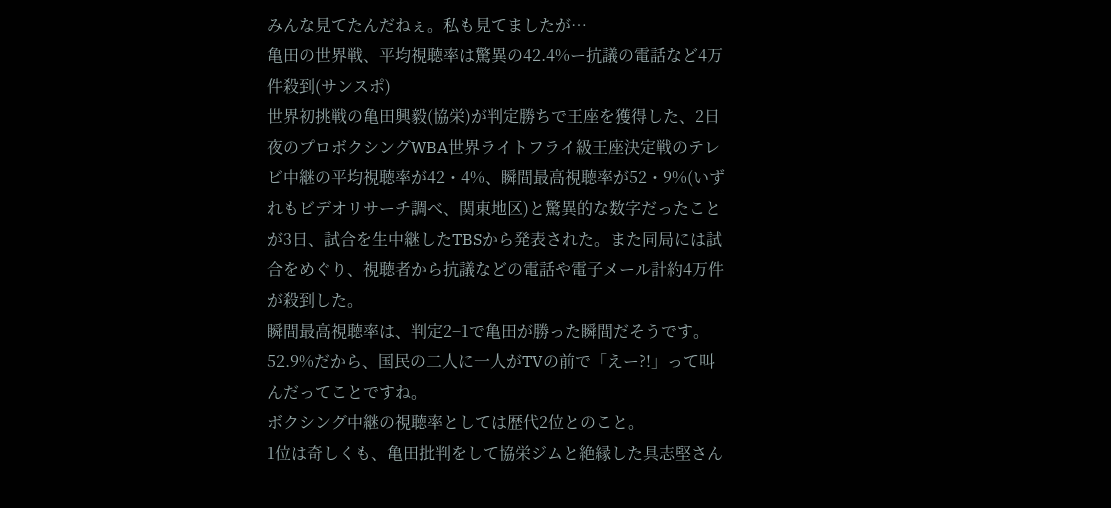みんな見てたんだねぇ。私も見てましたが…
亀田の世界戦、平均視聴率は驚異の42.4%ー抗議の電話など4万件殺到(サンスポ)
世界初挑戦の亀田興毅(協栄)が判定勝ちで王座を獲得した、2日夜のプロボクシングWBA世界ライトフライ級王座決定戦のテレビ中継の平均視聴率が42・4%、瞬間最高視聴率が52・9%(いずれもビデオリサーチ調べ、関東地区)と驚異的な数字だったことが3日、試合を生中継したTBSから発表された。また同局には試合をめぐり、視聴者から抗議などの電話や電子メール計約4万件が殺到した。
瞬間最高視聴率は、判定2−1で亀田が勝った瞬間だそうです。
52.9%だから、国民の二人に一人がTVの前で「えー?!」って叫んだってことですね。
ボクシング中継の視聴率としては歴代2位とのこと。
1位は奇しくも、亀田批判をして協栄ジムと絶縁した具志堅さん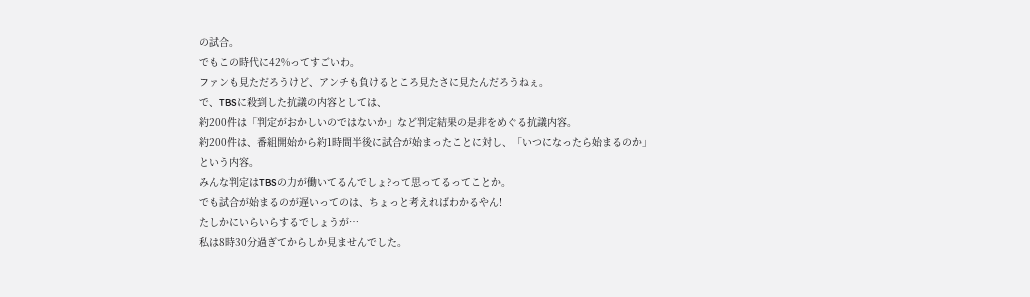の試合。
でもこの時代に42%ってすごいわ。
ファンも見ただろうけど、アンチも負けるところ見たさに見たんだろうねぇ。
で、TBSに殺到した抗議の内容としては、
約200件は「判定がおかしいのではないか」など判定結果の是非をめぐる抗議内容。
約200件は、番組開始から約1時間半後に試合が始まったことに対し、「いつになったら始まるのか」という内容。
みんな判定はTBSの力が働いてるんでしょ?って思ってるってことか。
でも試合が始まるのが遅いってのは、ちょっと考えればわかるやん!
たしかにいらいらするでしょうが…
私は8時30分過ぎてからしか見ませんでした。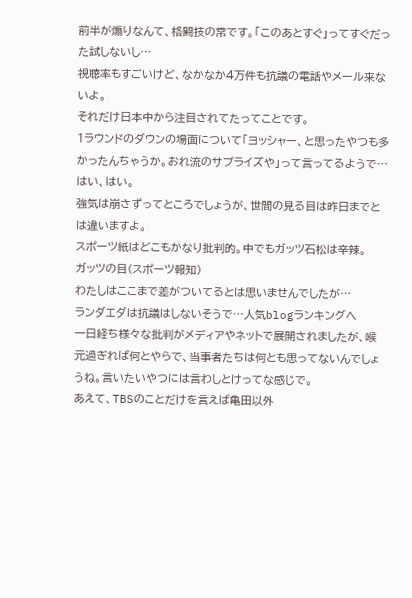前半が煽りなんて、格闘技の常です。「このあとすぐ」ってすぐだった試しないし…
視聴率もすごいけど、なかなか4万件も抗議の電話やメール来ないよ。
それだけ日本中から注目されてたってことです。
1ラウンドのダウンの場面について「ヨッシャー、と思ったやつも多かったんちゃうか。おれ流のサプライズや」って言ってるようで…
はい、はい。
強気は崩さずってところでしょうが、世間の見る目は昨日までとは違いますよ。
スポーツ紙はどこもかなり批判的。中でもガッツ石松は辛辣。
ガッツの目(スポーツ報知)
わたしはここまで差がついてるとは思いませんでしたが…
ランダエダは抗議はしないそうで…人気blogランキングへ
一日経ち様々な批判がメディアやネットで展開されましたが、喉元過ぎれば何とやらで、当事者たちは何とも思ってないんでしょうね。言いたいやつには言わしとけってな感じで。
あえて、TBSのことだけを言えば亀田以外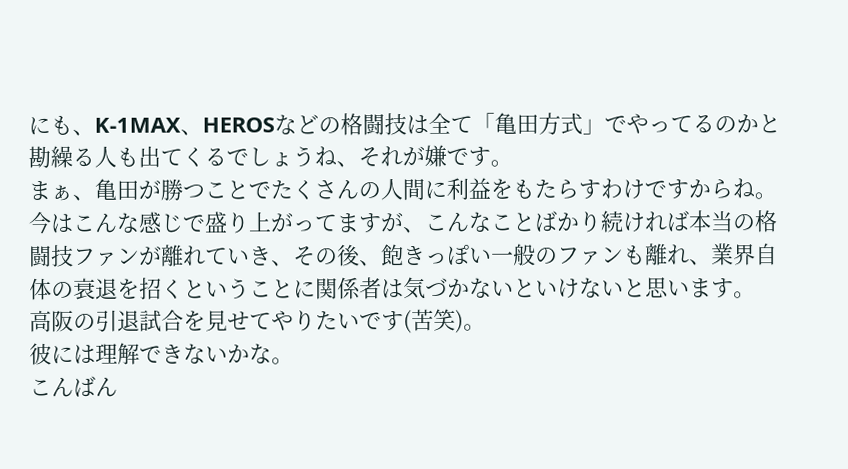にも、K-1MAX、HEROSなどの格闘技は全て「亀田方式」でやってるのかと勘繰る人も出てくるでしょうね、それが嫌です。
まぁ、亀田が勝つことでたくさんの人間に利益をもたらすわけですからね。
今はこんな感じで盛り上がってますが、こんなことばかり続ければ本当の格闘技ファンが離れていき、その後、飽きっぽい一般のファンも離れ、業界自体の衰退を招くということに関係者は気づかないといけないと思います。
高阪の引退試合を見せてやりたいです(苦笑)。
彼には理解できないかな。
こんばん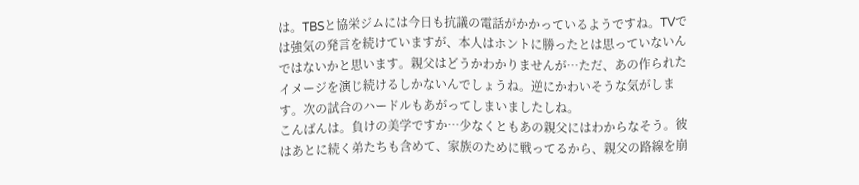は。TBSと協栄ジムには今日も抗議の電話がかかっているようですね。TVでは強気の発言を続けていますが、本人はホントに勝ったとは思っていないんではないかと思います。親父はどうかわかりませんが…ただ、あの作られたイメージを演じ続けるしかないんでしょうね。逆にかわいそうな気がします。次の試合のハードルもあがってしまいましたしね。
こんばんは。負けの美学ですか…少なくともあの親父にはわからなそう。彼はあとに続く弟たちも含めて、家族のために戦ってるから、親父の路線を崩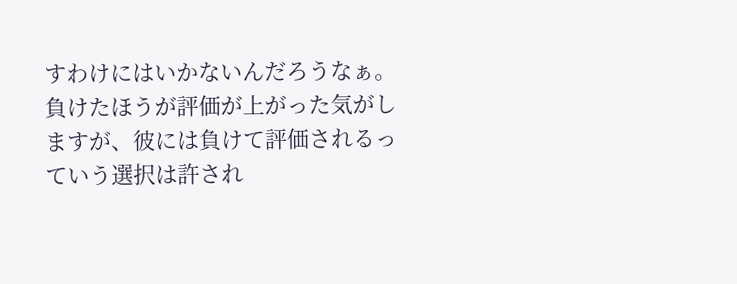すわけにはいかないんだろうなぁ。負けたほうが評価が上がった気がしますが、彼には負けて評価されるっていう選択は許され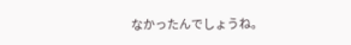なかったんでしょうね。